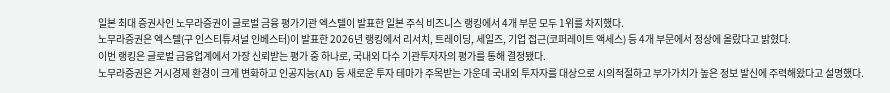일본 최대 증권사인 노무라증권이 글로벌 금융 평가기관 엑스텔이 발표한 일본 주식 비즈니스 랭킹에서 4개 부문 모두 1위를 차지했다.
노무라증권은 엑스텔(구 인스티튜셔널 인베스터)이 발표한 2026년 랭킹에서 리서치, 트레이딩, 세일즈, 기업 접근(코퍼레이트 액세스) 등 4개 부문에서 정상에 올랐다고 밝혔다.
이번 랭킹은 글로벌 금융업계에서 가장 신뢰받는 평가 중 하나로, 국내외 다수 기관투자자의 평가를 통해 결정됐다.
노무라증권은 거시경제 환경이 크게 변화하고 인공지능(AI) 등 새로운 투자 테마가 주목받는 가운데 국내외 투자자를 대상으로 시의적절하고 부가가치가 높은 정보 발신에 주력해왔다고 설명했다.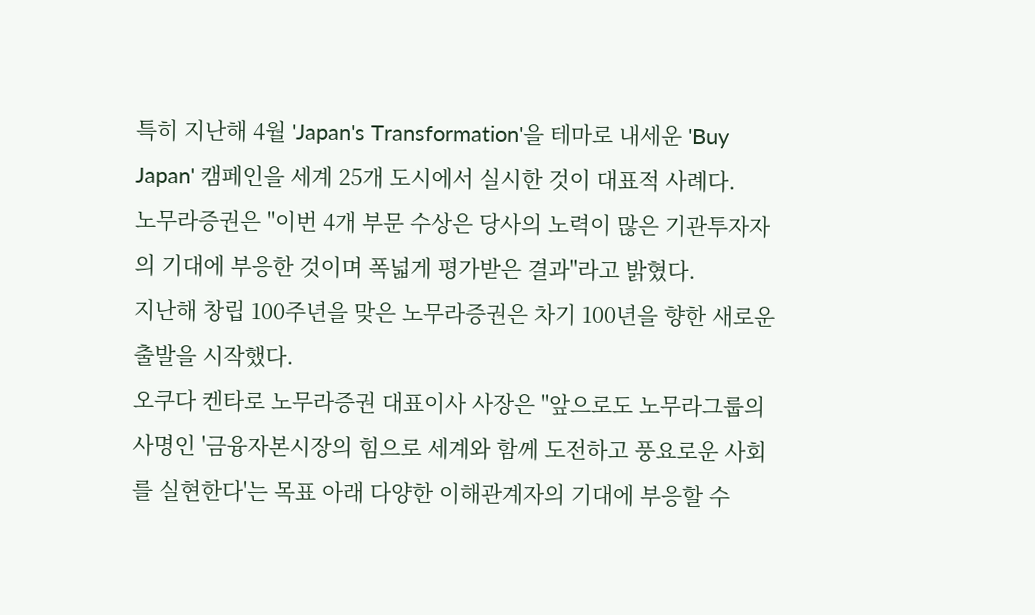특히 지난해 4월 'Japan's Transformation'을 테마로 내세운 'Buy Japan' 캠페인을 세계 25개 도시에서 실시한 것이 대표적 사례다.
노무라증권은 "이번 4개 부문 수상은 당사의 노력이 많은 기관투자자의 기대에 부응한 것이며 폭넓게 평가받은 결과"라고 밝혔다.
지난해 창립 100주년을 맞은 노무라증권은 차기 100년을 향한 새로운 출발을 시작했다.
오쿠다 켄타로 노무라증권 대표이사 사장은 "앞으로도 노무라그룹의 사명인 '금융자본시장의 힘으로 세계와 함께 도전하고 풍요로운 사회를 실현한다'는 목표 아래 다양한 이해관계자의 기대에 부응할 수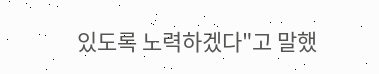있도록 노력하겠다"고 말했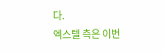다.
엑스텔 측은 이번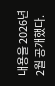내용을 2026년 2월 공개했다.